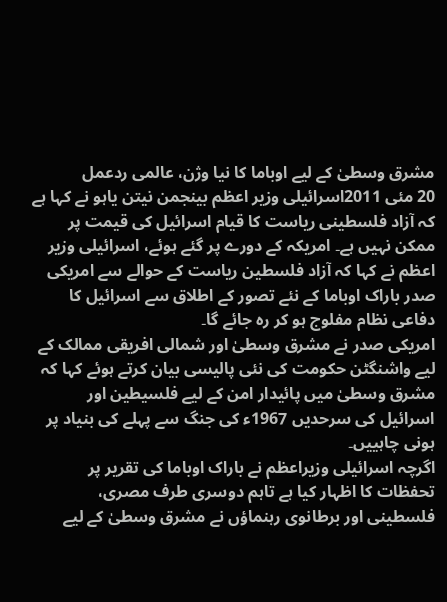مشرق وسطیٰ کے لیے اوباما کا نیا وژن، عالمی ردعمل
20 مئی 2011اسرائیلی وزیر اعظم بینجمن نیتن یاہو نے کہا ہے کہ آزاد فلسطینی ریاست کا قیام اسرائیل کی قیمت پر ممکن نہیں ہے۔ امریکہ کے دورے پر گئے ہوئے، اسرائیلی وزیر اعظم نے کہا کہ آزاد فلسطین ریاست کے حوالے سے امریکی صدر باراک اوباما کے نئے تصور کے اطلاق سے اسرائیل کا دفاعی نظام مفلوج ہو کر رہ جائے گا۔
امریکی صدر نے مشرق وسطیٰ اور شمالی افریقی ممالک کے لیے واشنگٹن حکومت کی نئی پالیسی بیان کرتے ہوئے کہا کہ مشرق وسطیٰ میں پائیدار امن کے لیے فلسیطین اور اسرائیل کی سرحدیں 1967ء کی جنگ سے پہلے کی بنیاد پر ہونی چاہییں۔
اگرچہ اسرائیلی وزیراعظم نے باراک اوباما کی تقریر پر تحفظات کا اظہار کیا ہے تاہم دوسری طرف مصری، فلسطینی اور برطانوی رہنماؤں نے مشرق وسطیٰ کے لیے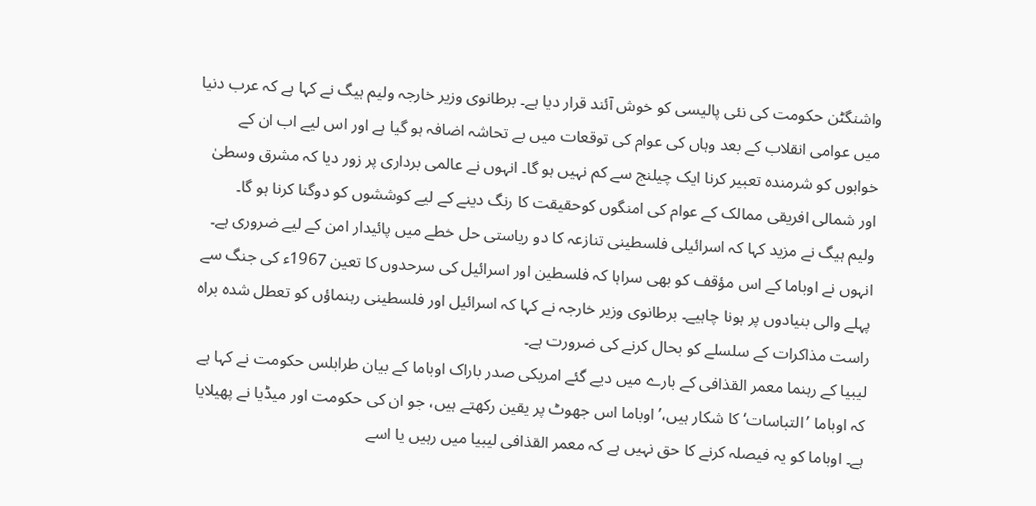واشنگٹن حکومت کی نئی پالیسی کو خوش آئند قرار دیا ہے۔ برطانوی وزیر خارجہ ولیم ہیگ نے کہا ہے کہ عرب دنیا میں عوامی انقلاب کے بعد وہاں کی عوام کی توقعات میں بے تحاشہ اضافہ ہو گیا ہے اور اس لیے اب ان کے خوابوں کو شرمندہ تعبیر کرنا ایک چیلنج سے کم نہیں ہو گا۔ انہوں نے عالمی برداری پر زور دیا کہ مشرق وسطیٰ اور شمالی افریقی ممالک کے عوام کی امنگوں کوحقیقت کا رنگ دینے کے لیے کوششوں کو دوگنا کرنا ہو گا۔
ولیم ہیگ نے مزید کہا کہ اسرائیلی فلسطینی تنازعہ کا دو ریاستی حل خطے میں پائیدار امن کے لیے ضروری ہے۔ انہوں نے اوباما کے اس مؤقف کو بھی سراہا کہ فلسطین اور اسرائیل کی سرحدوں کا تعین 1967ء کی جنگ سے پہلے والی بنیادوں پر ہونا چاہیے۔ برطانوی وزیر خارجہ نے کہا کہ اسرائیل اور فلسطینی رہنماؤں کو تعطل شدہ براہ راست مذاکرات کے سلسلے کو بحال کرنے کی ضرورت ہے۔
لیبیا کے رہنما معمر القذافی کے بارے میں دیے گئے امریکی صدر باراک اوباما کے بیان طرابلس حکومت نے کہا ہے کہ اوباما ’التباسات‘ کا شکار ہیں،’ اوباما اس جھوٹ پر یقین رکھتے ہیں، جو ان کی حکومت اور میڈیا نے پھیلایا ہے۔ اوباما کو یہ فیصلہ کرنے کا حق نہیں ہے کہ معمر القذافی لیبیا میں رہیں یا اسے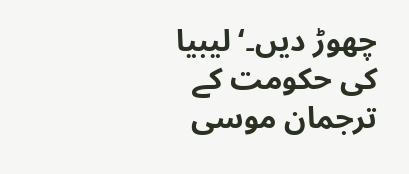چھوڑ دیں۔‘ لیبیا کی حکومت کے ترجمان موسی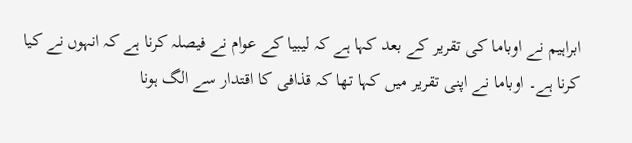ابراہیم نے اوباما کی تقریر کے بعد کہا ہے کہ لیبیا کے عوام نے فیصلہ کرنا ہے کہ انہوں نے کیا کرنا ہے۔ اوباما نے اپنی تقریر میں کہا تھا کہ قذافی کا اقتدار سے الگ ہونا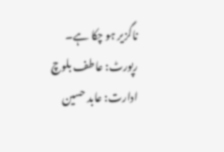ناگزیر ہو چکا ہے۔
رپورٹ: عاطف بلوچ
ادارت: عابد حسین